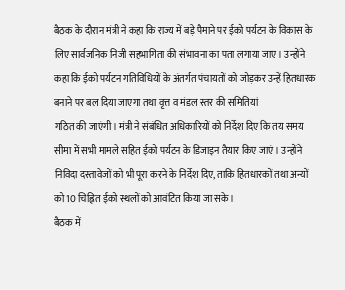बैठक के दौरान मंत्री ने कहा कि राज्य में बड़े पैमाने पर ईको पर्यटन के विकास के लिए सार्वजनिक निजी सहभागिता की संभावना का पता लगाया जाए। उन्होंने कहा कि ईको पर्यटन गतिविधियों के अंतर्गत पंचायतों को जोड़कर उन्हें हितधारक बनाने पर बल दिया जाएगा तथा वृत्त व मंडल स्तर की समितियां
गठित की जाएंगी। मंत्री ने संबंधित अधिकारियों को निर्देश दिए कि तय समय सीमा में सभी मामले सहित ईको पर्यटन के डिजाइन तैयार किए जाएं। उन्होंने निविदा दस्तावेजों को भी पूरा करने के निर्देश दिए, ताकि हितधारकों तथा अन्यों को 10 चिह्नित ईको स्थलों को आवंटित किया जा सके।
बैठक में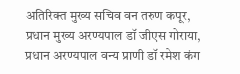अतिरिक्त मुख्य सचिव वन तरुण कपूर, प्रधान मुख्य अरण्यपाल डॉ जीएस गोराया, प्रधान अरण्यपाल वन्य प्राणी डॉ रमेश कंग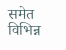समेत विभिन्न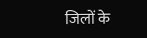जिलों के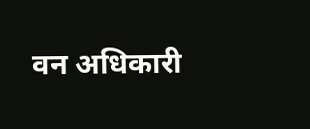वन अधिकारी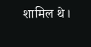शामिल थे।